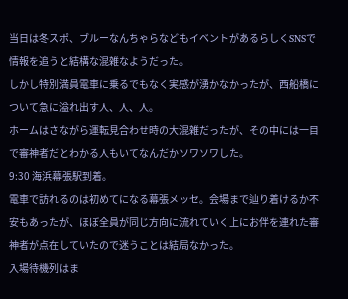当日は冬スポ、ブルーなんちゃらなどもイベントがあるらしくSNSで情報を追うと結構な混雑なようだった。
しかし特別満員電車に乗るでもなく実感が湧かなかったが、西船橋について急に溢れ出す人、人、人。
ホームはさながら運転見合わせ時の大混雑だったが、その中には一目で審神者だとわかる人もいてなんだかソワソワした。
9:30 海浜幕張駅到着。
電車で訪れるのは初めてになる幕張メッセ。会場まで辿り着けるか不安もあったが、ほぼ全員が同じ方向に流れていく上にお伴を連れた審神者が点在していたので迷うことは結局なかった。
入場待機列はま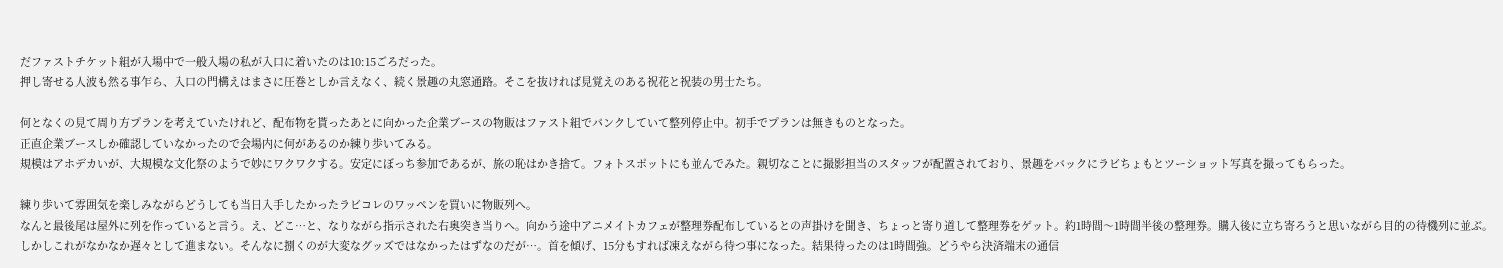だファストチケット組が入場中で一般入場の私が入口に着いたのは10:15ごろだった。
押し寄せる人波も然る事乍ら、入口の門構えはまさに圧巻としか言えなく、続く景趣の丸窓通路。そこを抜ければ見覚えのある祝花と祝装の男士たち。

何となくの見て周り方プランを考えていたけれど、配布物を貰ったあとに向かった企業ブースの物販はファスト組でパンクしていて整列停止中。初手でプランは無きものとなった。
正直企業ブースしか確認していなかったので会場内に何があるのか練り歩いてみる。
規模はアホデカいが、大規模な文化祭のようで妙にワクワクする。安定にぼっち参加であるが、旅の恥はかき捨て。フォトスポットにも並んでみた。親切なことに撮影担当のスタッフが配置されており、景趣をバックにラビちょもとツーショット写真を撮ってもらった。

練り歩いて雰囲気を楽しみながらどうしても当日入手したかったラビコレのワッペンを買いに物販列へ。
なんと最後尾は屋外に列を作っていると言う。え、どこ…と、なりながら指示された右奥突き当りへ。向かう途中アニメイトカフェが整理券配布しているとの声掛けを聞き、ちょっと寄り道して整理券をゲット。約1時間〜1時間半後の整理券。購入後に立ち寄ろうと思いながら目的の待機列に並ぶ。
しかしこれがなかなか遅々として進まない。そんなに捌くのが大変なグッズではなかったはずなのだが…。首を傾げ、15分もすれば凍えながら待つ事になった。結果待ったのは1時間強。どうやら決済端末の通信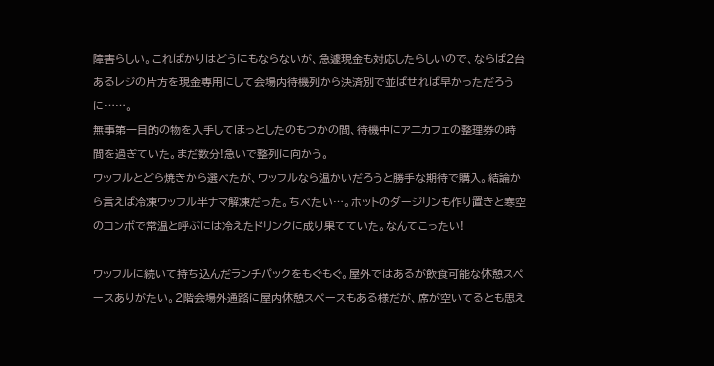障害らしい。こればかりはどうにもならないが、急遽現金も対応したらしいので、ならば2台あるレジの片方を現金専用にして会場内待機列から決済別で並ばせれば早かっただろうに……。
無事第一目的の物を入手してほっとしたのもつかの間、待機中にアニカフェの整理券の時間を過ぎていた。まだ数分!急いで整列に向かう。
ワッフルとどら焼きから選べたが、ワッフルなら温かいだろうと勝手な期待で購入。結論から言えば冷凍ワッフル半ナマ解凍だった。ちべたい…。ホットのダージリンも作り置きと寒空のコンボで常温と呼ぶには冷えたドリンクに成り果てていた。なんてこったい!

ワッフルに続いて持ち込んだランチパックをもぐもぐ。屋外ではあるが飲食可能な休憩スペースありがたい。2階会場外通路に屋内休憩スペースもある様だが、席が空いてるとも思え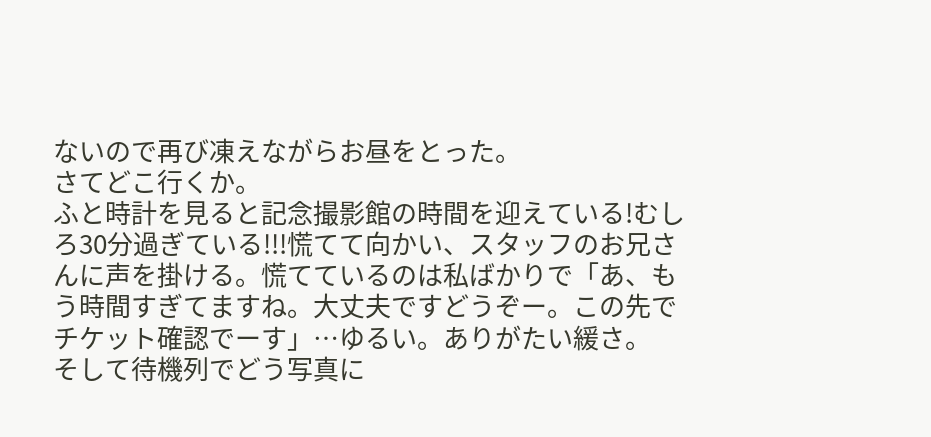ないので再び凍えながらお昼をとった。
さてどこ行くか。
ふと時計を見ると記念撮影館の時間を迎えている!むしろ30分過ぎている!!!慌てて向かい、スタッフのお兄さんに声を掛ける。慌てているのは私ばかりで「あ、もう時間すぎてますね。大丈夫ですどうぞー。この先でチケット確認でーす」…ゆるい。ありがたい緩さ。
そして待機列でどう写真に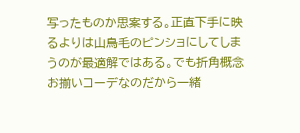写ったものか思案する。正直下手に映るよりは山鳥毛のピンショにしてしまうのが最適解ではある。でも折角概念お揃いコーデなのだから一緒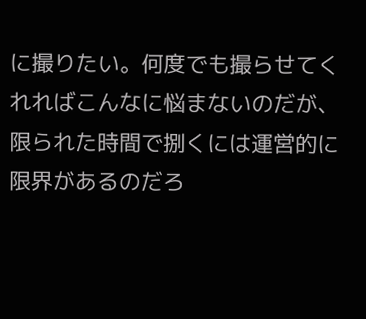に撮りたい。何度でも撮らせてくれればこんなに悩まないのだが、限られた時間で捌くには運営的に限界があるのだろ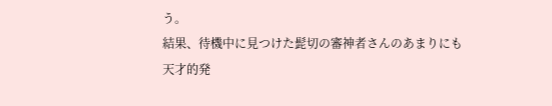う。
結果、待機中に見つけた髭切の審神者さんのあまりにも天才的発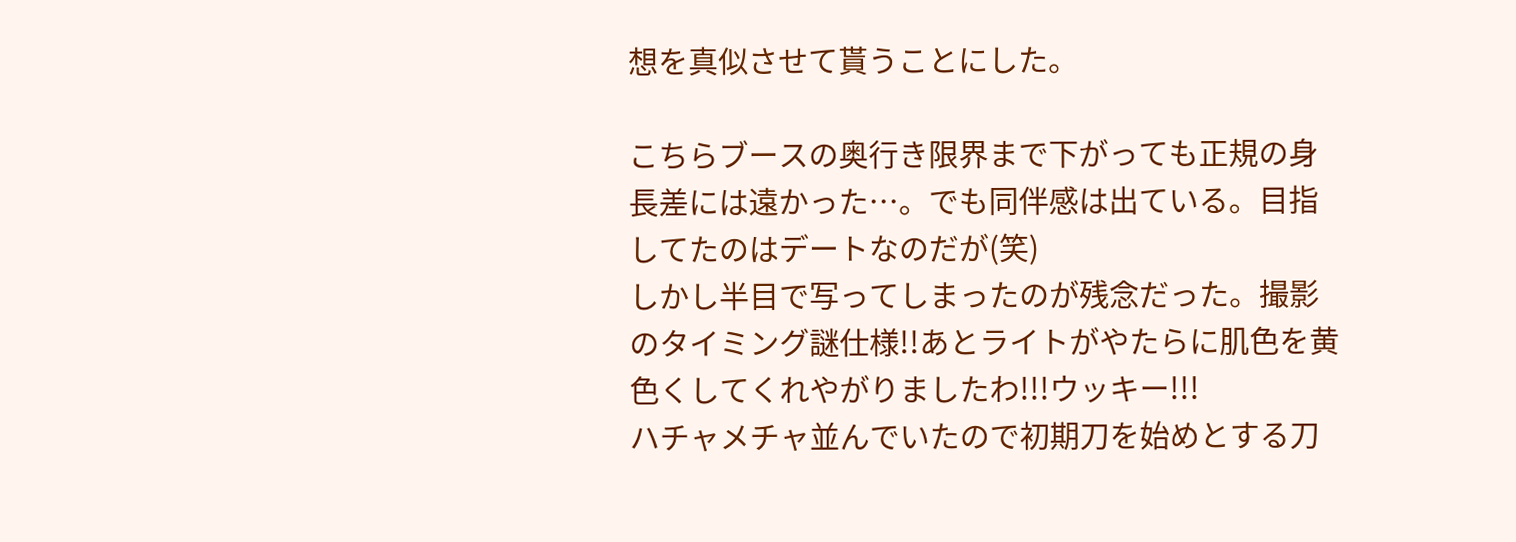想を真似させて貰うことにした。

こちらブースの奥行き限界まで下がっても正規の身長差には遠かった…。でも同伴感は出ている。目指してたのはデートなのだが(笑)
しかし半目で写ってしまったのが残念だった。撮影のタイミング謎仕様!!あとライトがやたらに肌色を黄色くしてくれやがりましたわ!!!ウッキー!!!
ハチャメチャ並んでいたので初期刀を始めとする刀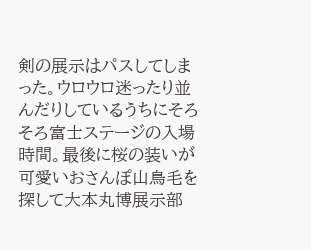剣の展示はパスしてしまった。ウロウロ迷ったり並んだりしているうちにそろそろ富士ステージの入場時間。最後に桜の装いが可愛いおさんぽ山鳥毛を探して大本丸博展示部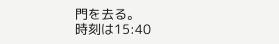門を去る。
時刻は15:40